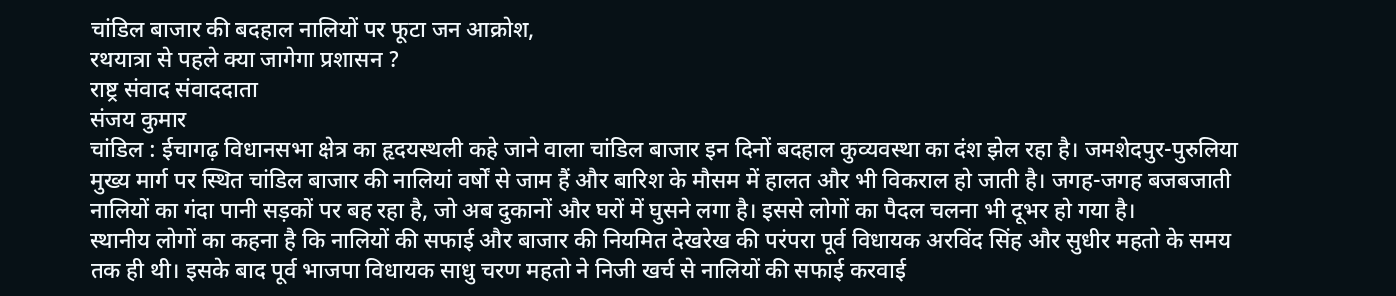चांडिल बाजार की बदहाल नालियों पर फूटा जन आक्रोश,
रथयात्रा से पहले क्या जागेगा प्रशासन ?
राष्ट्र संवाद संवाददाता
संजय कुमार
चांडिल : ईचागढ़ विधानसभा क्षेत्र का हृदयस्थली कहे जाने वाला चांडिल बाजार इन दिनों बदहाल कुव्यवस्था का दंश झेल रहा है। जमशेदपुर-पुरुलिया मुख्य मार्ग पर स्थित चांडिल बाजार की नालियां वर्षों से जाम हैं और बारिश के मौसम में हालत और भी विकराल हो जाती है। जगह-जगह बजबजाती नालियों का गंदा पानी सड़कों पर बह रहा है, जो अब दुकानों और घरों में घुसने लगा है। इससे लोगों का पैदल चलना भी दूभर हो गया है।
स्थानीय लोगों का कहना है कि नालियों की सफाई और बाजार की नियमित देखरेख की परंपरा पूर्व विधायक अरविंद सिंह और सुधीर महतो के समय तक ही थी। इसके बाद पूर्व भाजपा विधायक साधु चरण महतो ने निजी खर्च से नालियों की सफाई करवाई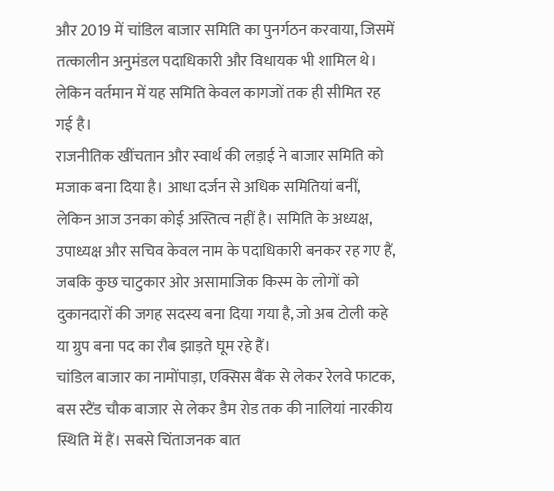और 2019 में चांडिल बाजार समिति का पुनर्गठन करवाया, जिसमें तत्कालीन अनुमंडल पदाधिकारी और विधायक भी शामिल थे। लेकिन वर्तमान में यह समिति केवल कागजों तक ही सीमित रह गई है।
राजनीतिक खींचतान और स्वार्थ की लड़ाई ने बाजार समिति को मजाक बना दिया है। आधा दर्जन से अधिक समितियां बनीं, लेकिन आज उनका कोई अस्तित्व नहीं है। समिति के अध्यक्ष, उपाध्यक्ष और सचिव केवल नाम के पदाधिकारी बनकर रह गए हैं, जबकि कुछ चाटुकार ओर असामाजिक किस्म के लोगों को दुकानदारों की जगह सदस्य बना दिया गया है, जो अब टोली कहे या ग्रुप बना पद का रौब झाड़ते घूम रहे हैं।
चांडिल बाजार का नामोंपाड़ा, एक्सिस बैंक से लेकर रेलवे फाटक, बस स्टैंड चौक बाजार से लेकर डैम रोड तक की नालियां नारकीय स्थिति में हैं। सबसे चिंताजनक बात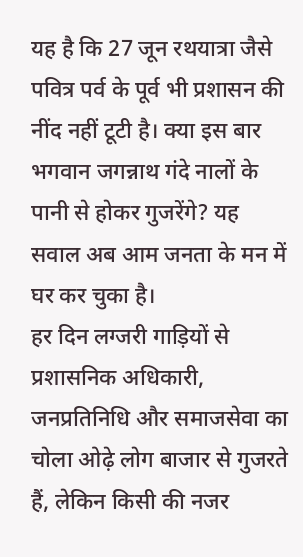यह है कि 27 जून रथयात्रा जैसे पवित्र पर्व के पूर्व भी प्रशासन की नींद नहीं टूटी है। क्या इस बार भगवान जगन्नाथ गंदे नालों के पानी से होकर गुजरेंगे? यह सवाल अब आम जनता के मन में घर कर चुका है।
हर दिन लग्जरी गाड़ियों से प्रशासनिक अधिकारी, जनप्रतिनिधि और समाजसेवा का चोला ओढ़े लोग बाजार से गुजरते हैं, लेकिन किसी की नजर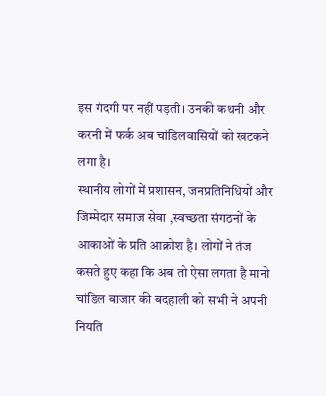इस गंदगी पर नहीं पड़ती। उनकी कथनी और करनी में फर्क अब चांडिलवासियों को खटकने लगा है।
स्थानीय लोगों में प्रशासन, जनप्रतिनिधियों और जिम्मेदार समाज सेवा ,स्वच्छता संगठनों के आकाओं के प्रति आक्रोश है। लोगों ने तंज कसते हुए कहा कि अब तो ऐसा लगता है मानो चांडिल बाजार की बदहाली को सभी ने अपनी नियति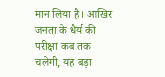मान लिया है। आखिर जनता के धैर्य की परीक्षा कब तक चलेगी, यह बड़ा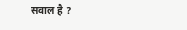सवाल है ?